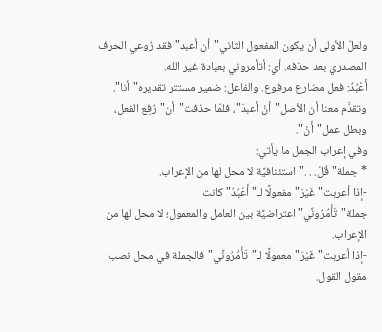ولعلّ الأولى أن يكون المفعول الثاني"أن أعبد"فقد رُوعي الحرف المصدري بعد حذفه. أي: أتأمروني بعبادة غير الله.
أَعْبُدُ: فعل مضارع مرفوع. والفاعل: ضمير مستتر تقديره"أنا".
وتقدَّم معنا أن الأصل"أنْ أعبدَ"، فلمّا حذفت"أن"رُفِع الفعل، وبطل عمل"أَنْ".
وفي إعراب الجمل ما يأتي:
* جملة"قُلْ. . ."استئنافيَّة لا محل لها من الإعراب.
-إذا أعربت"غَيْرَ"مفعولًا لـ"أَعْبُدُ"كانت جملة"تَأْمُرُونِّي"اعتراضيَّة بين العامل والمعمول؛ لا محل لها من الإعراب.
-إذا أعربت"غَيْرَ"معمولًا لـ"تَأْمُرُونِّي"فالجملة في محل نصب مقول القول.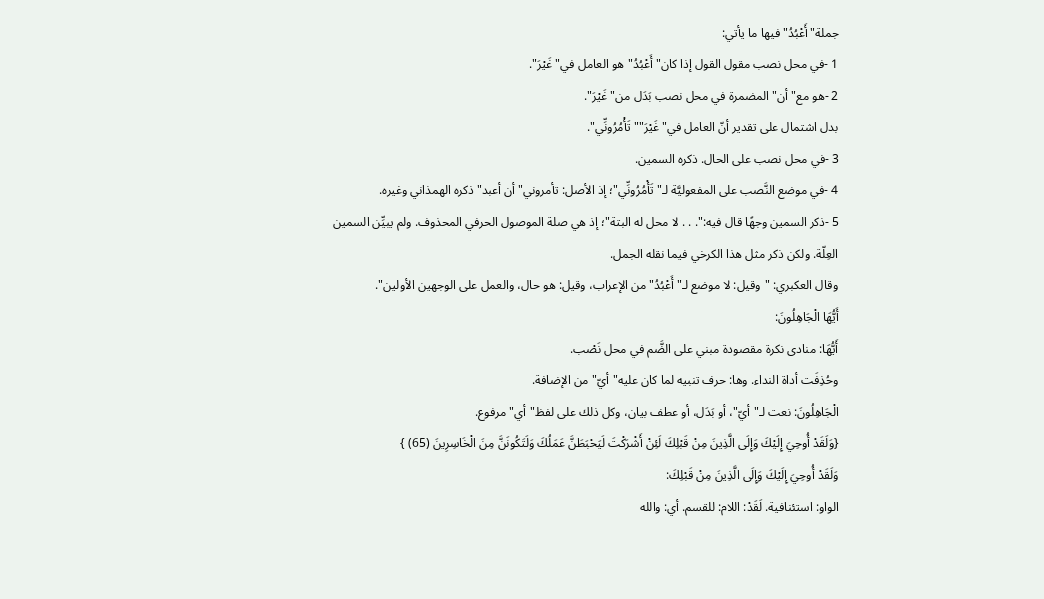جملة"أَعْبُدُ"فيها ما يأتي:
1 -في محل نصب مقول القول إذا كان"أَعْبُدُ"هو العامل في"غَيْرَ".
2 -هو مع"أن"المضمرة في محل نصب بَدَل من"غَيْرَ".
بدل اشتمال على تقدير أنّ العامل في"غَيْرَ""تَأْمُرُونِّي".
3 -في محل نصب على الحال. ذكره السمين.
4 -في موضع النَّصب على المفعوليَّة لـ"تَأْمُرُونِّي"؛ إذ الأصل: تأمروني"أن أعبد"ذكره الهمذاني وغيره.
5 -ذكر السمين وجهًا قال فيه:". . . لا محل له البتة"؛ إذ هي صلة الموصول الحرفي المحذوف. ولم يبيِّن السمين العِلّة. ولكن ذكر مثل هذا الكرخي فيما نقله الجمل.
وقال العكبري: "وقيل: لا موضع لـ"أَعْبُدُ"من الإعراب، وقيل: هو حال، والعمل على الوجهين الأولين".
أَيُّهَا الْجَاهِلُونَ:
أَيُّهَا: منادى نكرة مقصودة مبني على الضَّم في محل نَصْب.
وحُذِفَت أداة النداء. وها: حرف تنبيه لما كان عليه"أيّ"من الإضافة.
الْجَاهِلُونَ: نعت لـ"أيّ"، أو بَدَل، أو عطف بيان، وكل ذلك على لفظ"أي"مرفوع.
{وَلَقَدْ أُوحِيَ إِلَيْكَ وَإِلَى الَّذِينَ مِنْ قَبْلِكَ لَئِنْ أَشْرَكْتَ لَيَحْبَطَنَّ عَمَلُكَ وَلَتَكُونَنَّ مِنَ الْخَاسِرِينَ (65) }
وَلَقَدْ أُوحِيَ إِلَيْكَ وَإِلَى الَّذِينَ مِنْ قَبْلِكَ:
الواو: استئنافية. لَقَدْ: اللام: للقسم. أي: والله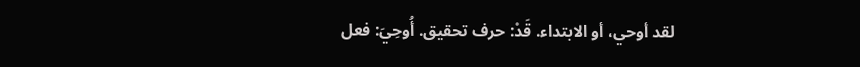لقد أوحي، أو الابتداء. قَدْ: حرف تحقيق. أُوحِيَ: فعل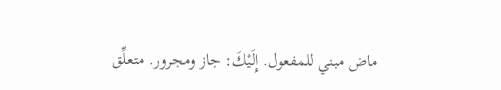ماض مبني للمفعول. إِلَيْكَ: جاز ومجرور. متعلِّق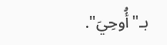بـ"أُوحِيَ".